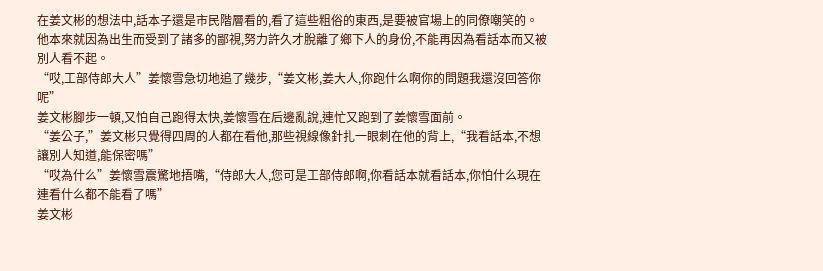在姜文彬的想法中,話本子還是市民階層看的,看了這些粗俗的東西,是要被官場上的同僚嘲笑的。
他本來就因為出生而受到了諸多的鄙視,努力許久才脫離了鄉下人的身份,不能再因為看話本而又被別人看不起。
“哎,工部侍郎大人”姜懷雪急切地追了幾步,“姜文彬,姜大人,你跑什么啊你的問題我還沒回答你呢”
姜文彬腳步一頓,又怕自己跑得太快,姜懷雪在后邊亂說,連忙又跑到了姜懷雪面前。
“姜公子,”姜文彬只覺得四周的人都在看他,那些視線像針扎一眼刺在他的背上,“我看話本,不想讓別人知道,能保密嗎”
“哎為什么”姜懷雪震驚地捂嘴,“侍郎大人,您可是工部侍郎啊,你看話本就看話本,你怕什么現在連看什么都不能看了嗎”
姜文彬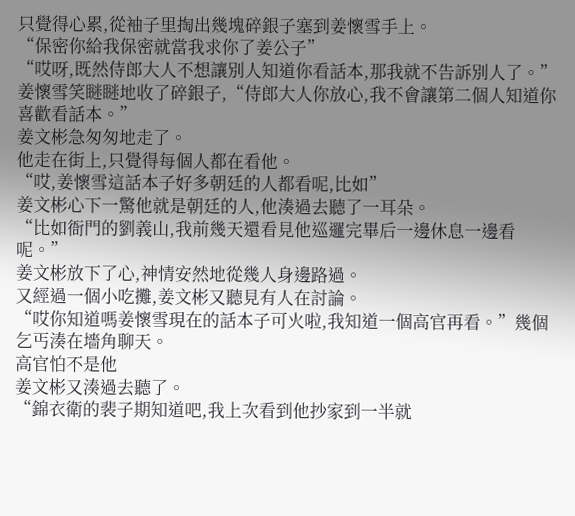只覺得心累,從袖子里掏出幾塊碎銀子塞到姜懷雪手上。
“保密你給我保密就當我求你了姜公子”
“哎呀,既然侍郎大人不想讓別人知道你看話本,那我就不告訴別人了。”姜懷雪笑瞇瞇地收了碎銀子,“侍郎大人你放心,我不會讓第二個人知道你喜歡看話本。”
姜文彬急匆匆地走了。
他走在街上,只覺得每個人都在看他。
“哎,姜懷雪這話本子好多朝廷的人都看呢,比如”
姜文彬心下一驚他就是朝廷的人,他湊過去聽了一耳朵。
“比如衙門的劉義山,我前幾天還看見他巡邏完畢后一邊休息一邊看呢。”
姜文彬放下了心,神情安然地從幾人身邊路過。
又經過一個小吃攤,姜文彬又聽見有人在討論。
“哎你知道嗎姜懷雪現在的話本子可火啦,我知道一個高官再看。”幾個乞丐湊在墻角聊天。
高官怕不是他
姜文彬又湊過去聽了。
“錦衣衛的裴子期知道吧,我上次看到他抄家到一半就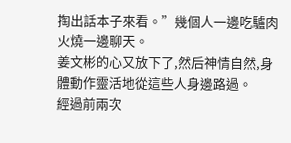掏出話本子來看。”幾個人一邊吃驢肉火燒一邊聊天。
姜文彬的心又放下了,然后神情自然,身體動作靈活地從這些人身邊路過。
經過前兩次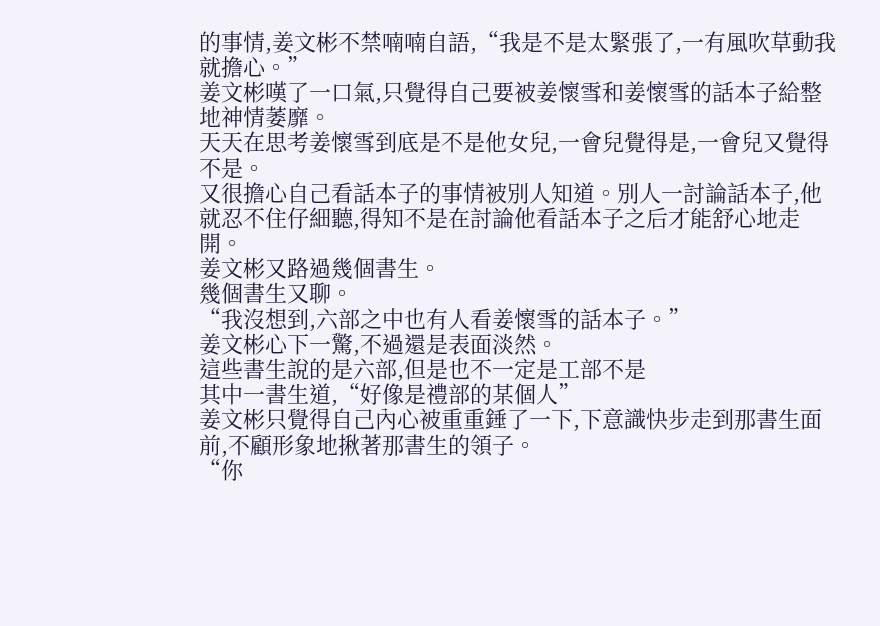的事情,姜文彬不禁喃喃自語,“我是不是太緊張了,一有風吹草動我就擔心。”
姜文彬嘆了一口氣,只覺得自己要被姜懷雪和姜懷雪的話本子給整地神情萎靡。
天天在思考姜懷雪到底是不是他女兒,一會兒覺得是,一會兒又覺得不是。
又很擔心自己看話本子的事情被別人知道。別人一討論話本子,他就忍不住仔細聽,得知不是在討論他看話本子之后才能舒心地走開。
姜文彬又路過幾個書生。
幾個書生又聊。
“我沒想到,六部之中也有人看姜懷雪的話本子。”
姜文彬心下一驚,不過還是表面淡然。
這些書生說的是六部,但是也不一定是工部不是
其中一書生道,“好像是禮部的某個人”
姜文彬只覺得自己內心被重重錘了一下,下意識快步走到那書生面前,不顧形象地揪著那書生的領子。
“你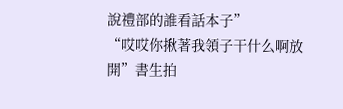說禮部的誰看話本子”
“哎哎你揪著我領子干什么啊放開”書生拍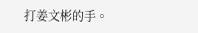打姜文彬的手。